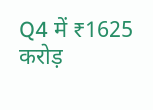Q4 में ₹1625 करोड़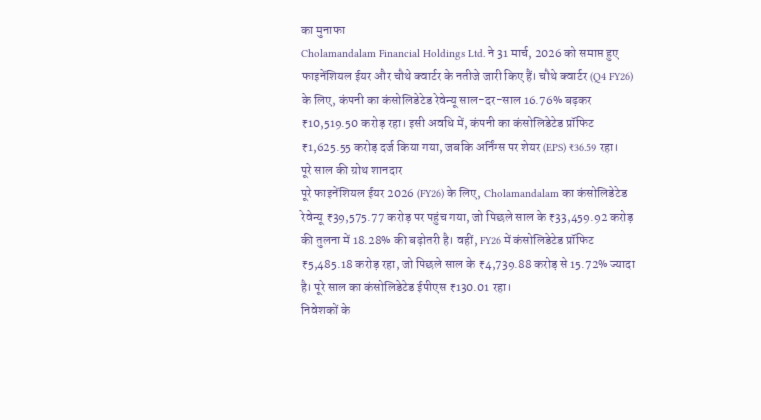का मुनाफा
Cholamandalam Financial Holdings Ltd. ने 31 मार्च, 2026 को समाप्त हुए फाइनेंशियल ईयर और चौथे क्वार्टर के नतीजे जारी किए हैं। चौथे क्वार्टर (Q4 FY26) के लिए, कंपनी का कंसोलिडेटेड रेवेन्यू साल-दर-साल 16.76% बढ़कर ₹10,519.50 करोड़ रहा। इसी अवधि में, कंपनी का कंसोलिडेटेड प्रॉफिट ₹1,625.55 करोड़ दर्ज किया गया, जबकि अर्निंग्स पर शेयर (EPS) ₹36.59 रहा।
पूरे साल की ग्रोथ शानदार
पूरे फाइनेंशियल ईयर 2026 (FY26) के लिए, Cholamandalam का कंसोलिडेटेड रेवेन्यू ₹39,575.77 करोड़ पर पहुंच गया, जो पिछले साल के ₹33,459.92 करोड़ की तुलना में 18.28% की बढ़ोतरी है। वहीं, FY26 में कंसोलिडेटेड प्रॉफिट ₹5,485.18 करोड़ रहा, जो पिछले साल के ₹4,739.88 करोड़ से 15.72% ज्यादा है। पूरे साल का कंसोलिडेटेड ईपीएस ₹130.01 रहा।
निवेशकों के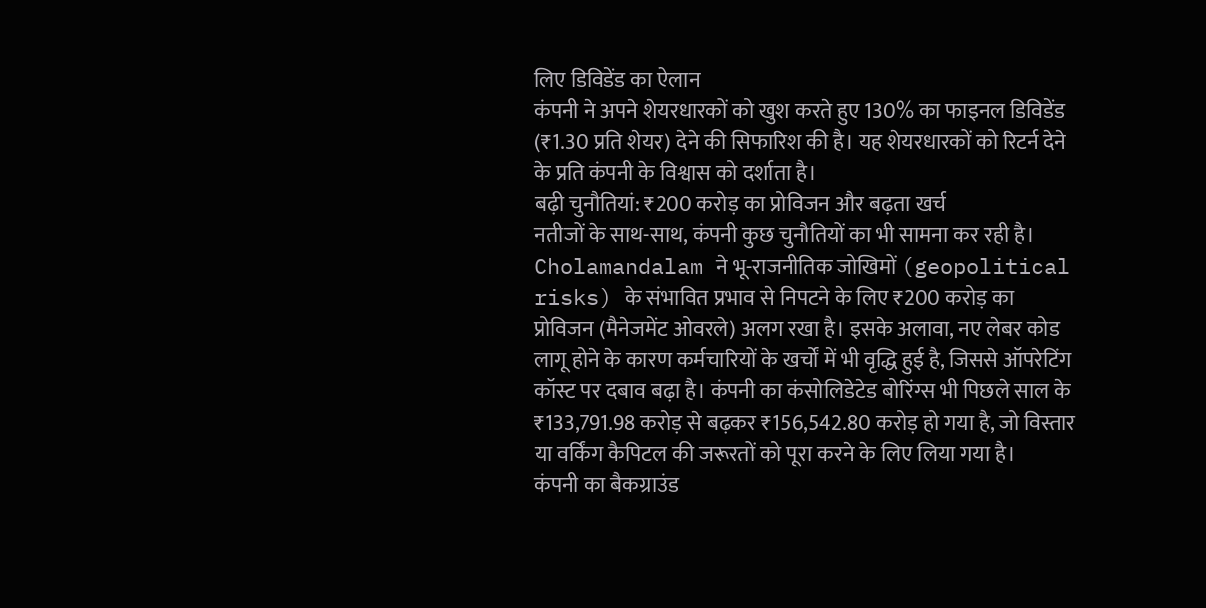लिए डिविडेंड का ऐलान
कंपनी ने अपने शेयरधारकों को खुश करते हुए 130% का फाइनल डिविडेंड (₹1.30 प्रति शेयर) देने की सिफारिश की है। यह शेयरधारकों को रिटर्न देने के प्रति कंपनी के विश्वास को दर्शाता है।
बढ़ी चुनौतियां: ₹200 करोड़ का प्रोविजन और बढ़ता खर्च
नतीजों के साथ-साथ, कंपनी कुछ चुनौतियों का भी सामना कर रही है। Cholamandalam ने भू-राजनीतिक जोखिमों (geopolitical risks) के संभावित प्रभाव से निपटने के लिए ₹200 करोड़ का प्रोविजन (मैनेजमेंट ओवरले) अलग रखा है। इसके अलावा, नए लेबर कोड लागू होने के कारण कर्मचारियों के खर्चों में भी वृद्धि हुई है, जिससे ऑपरेटिंग कॉस्ट पर दबाव बढ़ा है। कंपनी का कंसोलिडेटेड बोरिंग्स भी पिछले साल के ₹133,791.98 करोड़ से बढ़कर ₹156,542.80 करोड़ हो गया है, जो विस्तार या वर्किंग कैपिटल की जरूरतों को पूरा करने के लिए लिया गया है।
कंपनी का बैकग्राउंड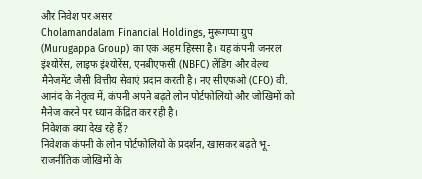और निवेश पर असर
Cholamandalam Financial Holdings, मुरूगप्पा ग्रुप (Murugappa Group) का एक अहम हिस्सा है। यह कंपनी जनरल इंश्योरेंस, लाइफ इंश्योरेंस, एनबीएफसी (NBFC) लेंडिंग और वेल्थ मैनेजमेंट जैसी वित्तीय सेवाएं प्रदान करती है। नए सीएफओ (CFO) वी. आनंद के नेतृत्व में, कंपनी अपने बढ़ते लोन पोर्टफोलियो और जोखिमों को मैनेज करने पर ध्यान केंद्रित कर रही है।
निवेशक क्या देख रहे हैं?
निवेशक कंपनी के लोन पोर्टफोलियो के प्रदर्शन, खासकर बढ़ते भू-राजनीतिक जोखिमों के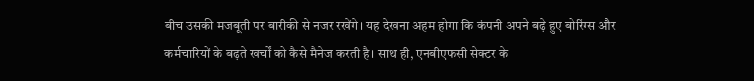बीच उसकी मजबूती पर बारीकी से नजर रखेंगे। यह देखना अहम होगा कि कंपनी अपने बढ़े हुए बोरिंग्स और कर्मचारियों के बढ़ते खर्चों को कैसे मैनेज करती है। साथ ही, एनबीएफसी सेक्टर के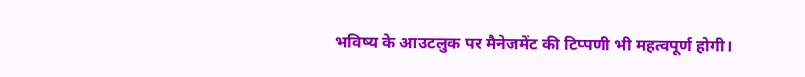भविष्य के आउटलुक पर मैनेजमेंट की टिप्पणी भी महत्वपूर्ण होगी।